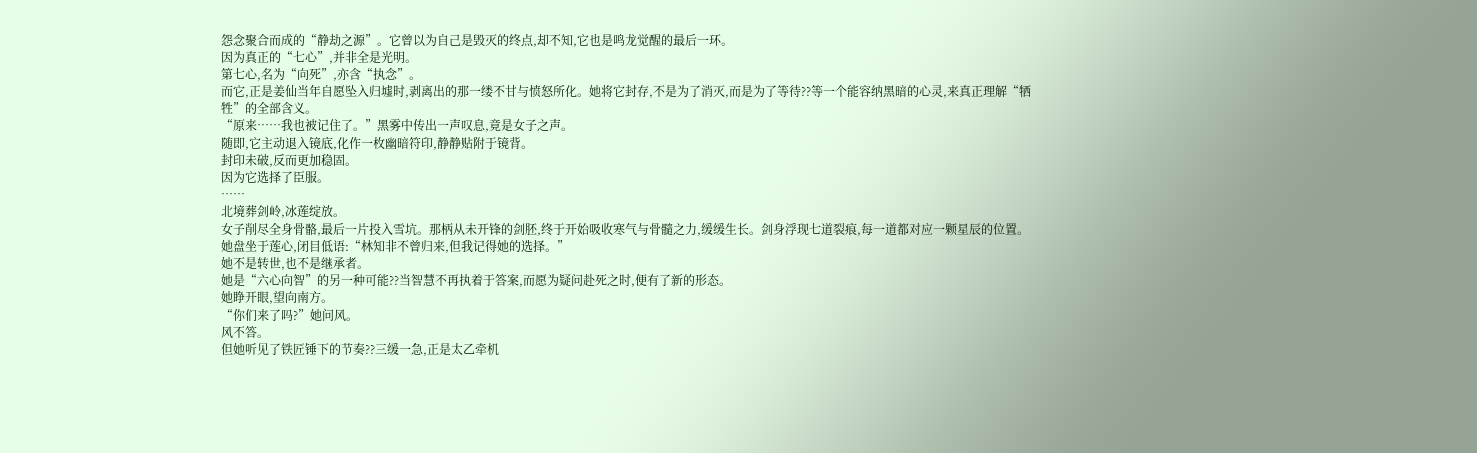怨念聚合而成的“静劫之源”。它曾以为自己是毁灭的终点,却不知,它也是鸣龙觉醒的最后一环。
因为真正的“七心”,并非全是光明。
第七心,名为“向死”,亦含“执念”。
而它,正是姜仙当年自愿坠入归墟时,剥离出的那一缕不甘与愤怒所化。她将它封存,不是为了消灭,而是为了等待??等一个能容纳黑暗的心灵,来真正理解“牺牲”的全部含义。
“原来……我也被记住了。”黑雾中传出一声叹息,竟是女子之声。
随即,它主动退入镜底,化作一枚幽暗符印,静静贴附于镜背。
封印未破,反而更加稳固。
因为它选择了臣服。
……
北境葬剑岭,冰莲绽放。
女子削尽全身骨骼,最后一片投入雪坑。那柄从未开锋的剑胚,终于开始吸收寒气与骨髓之力,缓缓生长。剑身浮现七道裂痕,每一道都对应一颗星辰的位置。
她盘坐于莲心,闭目低语:“林知非不曾归来,但我记得她的选择。”
她不是转世,也不是继承者。
她是“六心向智”的另一种可能??当智慧不再执着于答案,而愿为疑问赴死之时,便有了新的形态。
她睁开眼,望向南方。
“你们来了吗?”她问风。
风不答。
但她听见了铁匠锤下的节奏??三缓一急,正是太乙牵机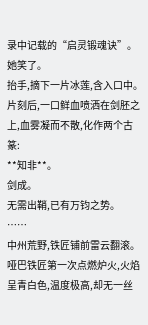录中记载的“启灵锻魂诀”。
她笑了。
抬手,摘下一片冰莲,含入口中。片刻后,一口鲜血喷洒在剑胚之上,血雾凝而不散,化作两个古篆:
**知非**。
剑成。
无需出鞘,已有万钧之势。
……
中州荒野,铁匠铺前雷云翻滚。
哑巴铁匠第一次点燃炉火,火焰呈青白色,温度极高,却无一丝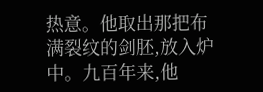热意。他取出那把布满裂纹的剑胚,放入炉中。九百年来,他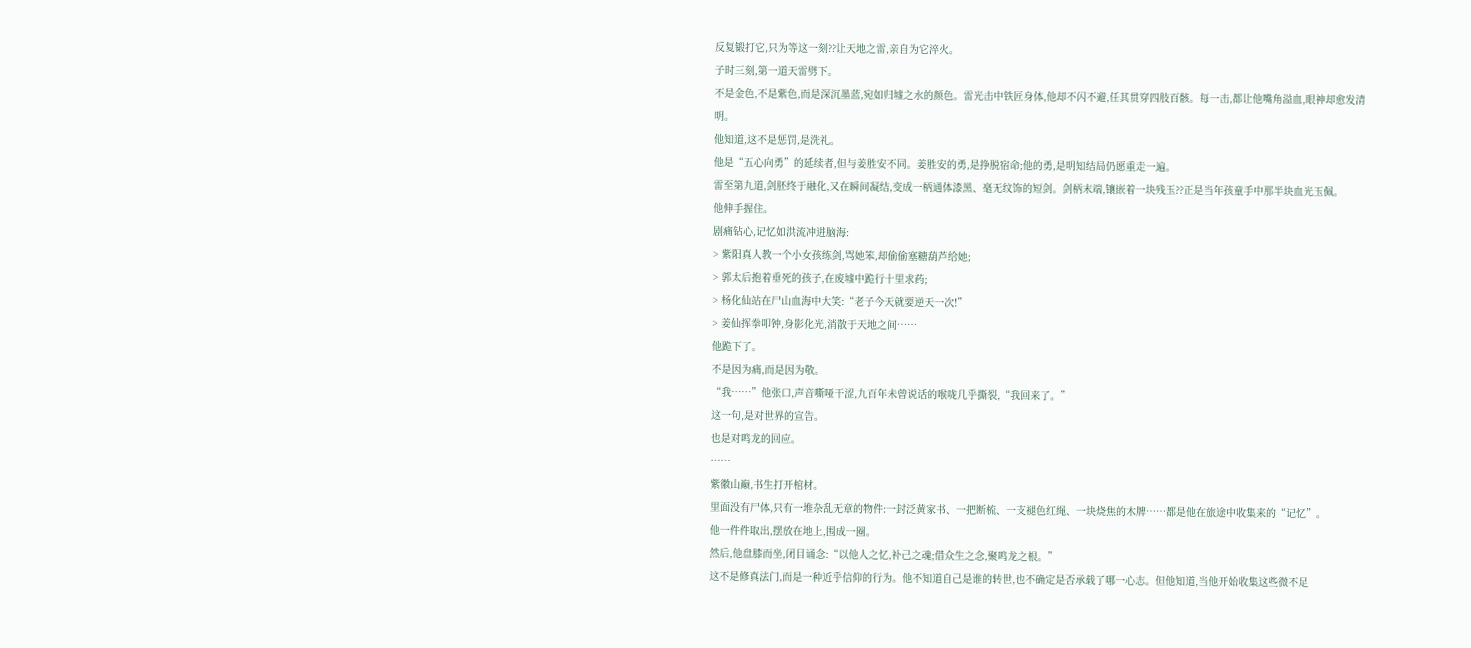反复锻打它,只为等这一刻??让天地之雷,亲自为它淬火。
子时三刻,第一道天雷劈下。
不是金色,不是紫色,而是深沉墨蓝,宛如归墟之水的颜色。雷光击中铁匠身体,他却不闪不避,任其贯穿四肢百骸。每一击,都让他嘴角溢血,眼神却愈发清明。
他知道,这不是惩罚,是洗礼。
他是“五心向勇”的延续者,但与姜胜安不同。姜胜安的勇,是挣脱宿命;他的勇,是明知结局仍愿重走一遍。
雷至第九道,剑胚终于融化,又在瞬间凝结,变成一柄通体漆黑、毫无纹饰的短剑。剑柄末端,镶嵌着一块残玉??正是当年孩童手中那半块血光玉佩。
他伸手握住。
剧痛钻心,记忆如洪流冲进脑海:
> 紫阳真人教一个小女孩练剑,骂她笨,却偷偷塞糖葫芦给她;
> 郭太后抱着垂死的孩子,在废墟中跪行十里求药;
> 杨化仙站在尸山血海中大笑:“老子今天就要逆天一次!”
> 姜仙挥拳叩钟,身影化光,消散于天地之间……
他跪下了。
不是因为痛,而是因为敬。
“我……”他张口,声音嘶哑干涩,九百年未曾说话的喉咙几乎撕裂,“我回来了。”
这一句,是对世界的宣告。
也是对鸣龙的回应。
……
紫徽山巅,书生打开棺材。
里面没有尸体,只有一堆杂乱无章的物件:一封泛黄家书、一把断梳、一支褪色红绳、一块烧焦的木牌……都是他在旅途中收集来的“记忆”。
他一件件取出,摆放在地上,围成一圈。
然后,他盘膝而坐,闭目诵念:“以他人之忆,补己之魂;借众生之念,聚鸣龙之根。”
这不是修真法门,而是一种近乎信仰的行为。他不知道自己是谁的转世,也不确定是否承载了哪一心志。但他知道,当他开始收集这些微不足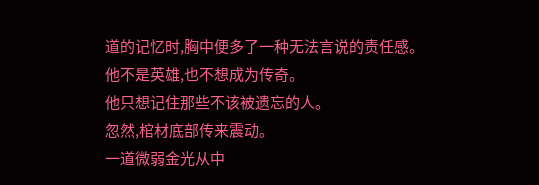道的记忆时,胸中便多了一种无法言说的责任感。
他不是英雄,也不想成为传奇。
他只想记住那些不该被遗忘的人。
忽然,棺材底部传来震动。
一道微弱金光从中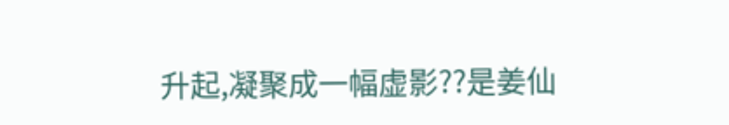升起,凝聚成一幅虚影??是姜仙